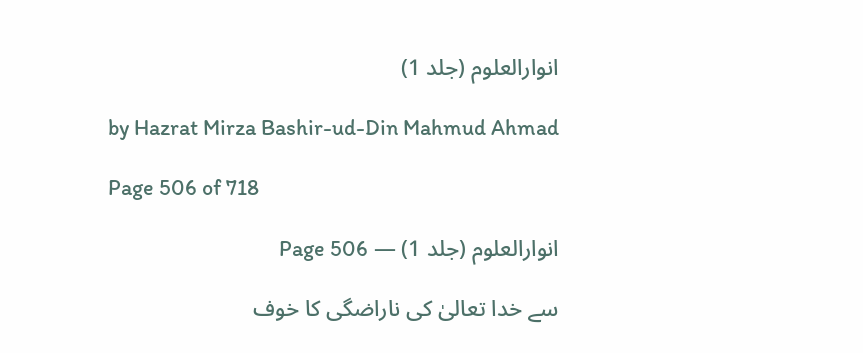انوارالعلوم (جلد 1)

by Hazrat Mirza Bashir-ud-Din Mahmud Ahmad

Page 506 of 718

انوارالعلوم (جلد 1) — Page 506

سے خدا تعالیٰ کی ناراضگی کا خوف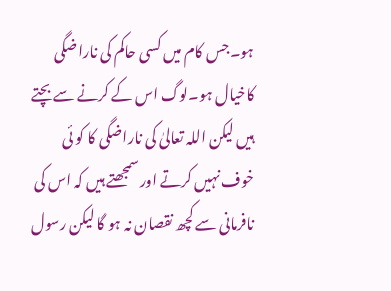ہو۔جس کام میں کسی حاکم کی ناراضگی کاخیال ہو۔لوگ اس کے کرنے سے بچتے ہیں لیکن اللہ تعالیٰ کی ناراضگی کا کو ئی خوف نہیں کرتے اور سمجھتے ہیں کہ اس کی نافرمانی سے کچھ نقصان نہ ہو گا لیکن رسول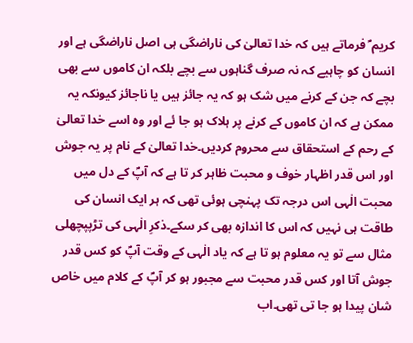کریم ؐ فرماتے ہیں کہ خدا تعالیٰ کی ناراضگی ہی اصل ناراضگی ہے اور انسان کو چاہیے کہ نہ صرف گناہوں سے بچے بلکہ ان کاموں سے بھی بچے کہ جن کے کرنے میں شک ہو کہ یہ جائز ہیں یا ناجائز کیونکہ یہ ممکن ہے کہ ان کاموں کے کرنے پر ہلاک ہو جا ئے اور وہ اسے خدا تعالیٰ کے رحم کے استحقاق سے محروم کردیں۔خدا تعالیٰ کے نام پر یہ جوش اور اس قدر اظہار خوف و محبت ظاہر کر تا ہے کہ آپؐ کے دل میں محبت الٰہی اس درجہ تک پہنچی ہوئی تھی کہ ہر ایک انسان کی طاقت ہی نہیں کہ اس کا اندازہ بھی کر سکے۔ذکرِ الٰہی کی تڑپپچھلی مثال سے تو یہ معلوم ہو تا ہے کہ یاد الٰہی کے وقت آپؐ کو کس قدر جوش آتا اور کس قدر محبت سے مجبور ہو کر آپؐ کے کلام میں خاص شان پیدا ہو جا تی تھی۔اب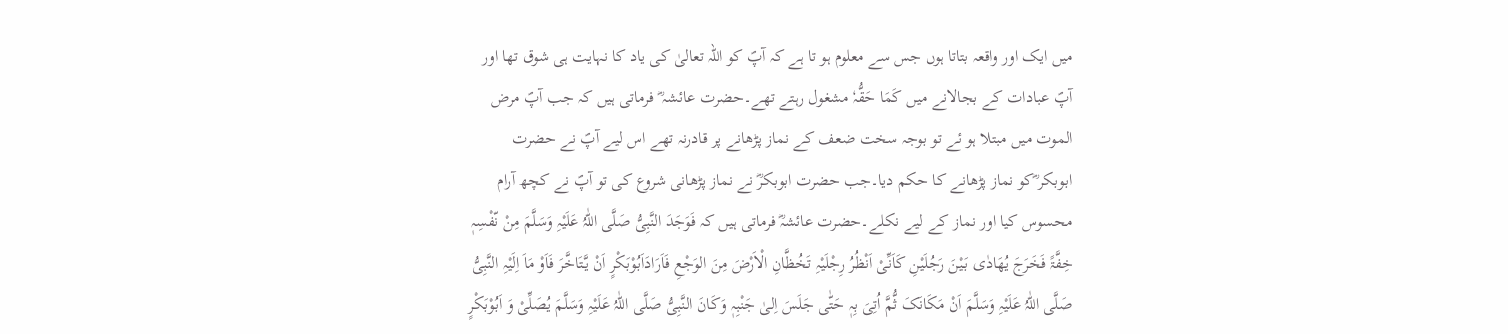میں ایک اور واقعہ بتاتا ہوں جس سے معلوم ہو تا ہے کہ آپؐ کو اللہ تعالیٰ کی یاد کا نہایت ہی شوق تھا اور آپؐ عبادات کے بجالانے میں کَمَا حَقُّہٗ مشغول رہتے تھے۔حضرت عائشہ ؓ فرماتی ہیں کہ جب آپؐ مرض الموت میں مبتلا ہو ئے تو بوجہ سخت ضعف کے نماز پڑھانے پر قادرنہ تھے اس لیے آپؐ نے حضرت ابوبکر ؓکو نماز پڑھانے کا حکم دیا۔جب حضرت ابوبکرؓ نے نماز پڑھانی شروع کی تو آپؐ نے کچھ آرام محسوس کیا اور نماز کے لیے نکلے۔حضرت عائشہؓ فرماتی ہیں کہ فَوَجَدَ النَّبِیُّ صَلَّی اللّٰہُ عَلَیْہِ وَسَلَّمَ مِنْ نّفْسِہٖ خِفَّۃً فَخَرَجَ یُھَادٰی بَیْنَ رَجُلَیْنِ کَاَنِّیْ اَنْظُرُ رِجْلَیْہِ تَخُظَّانِ الْاَرْضَ مِنَ الوَجْعِ فَاَرَادَاَبُوْبَکْرٍ اَنْ یَّتَاخَّرَ فَاَوْ مَاَ اِلَیْہِ النَّبِیُّ صَلَّی اللّٰہُ عَلَیْہِ وَسَلَّمَ اَنْ مَکَانَکَ ثُّمَّ اُتِیَ بِہٖ حَتّٰی جَلَسَ اِلیٰ جَنْبِہٖ وَکَانَ النَّبِیُّ صَلَّی اللّٰہُ عَلَیْہِ وَسَلَّمَ یُصَلِّیْ وَ اَبُوْبَکْرٍ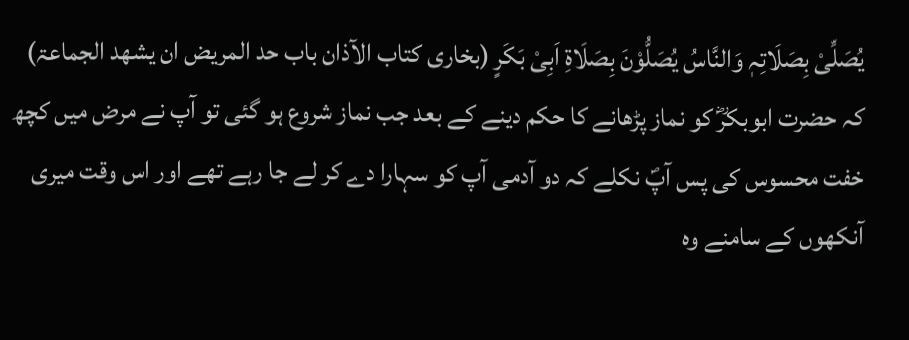یُصَلِّیْ بِصَلَاتِہٖ وَالنَّاسُ یُصَلُّوْنَ بِصَلَاۃِ اَبِیْ بَکَرٍ (بخاری کتاب الآذان باب حد المریض ان یشھد الجماعۃ) کہ حضرت ابوبکرؓ کو نماز پڑھانے کا حکم دینے کے بعد جب نماز شروع ہو گئی تو آپ نے مرض میں کچھ خفت محسوس کی پس آپؐ نکلے کہ دو آدمی آپ کو سہارا دے کر لے جا رہے تھے اور اس وقت میری آنکھوں کے سامنے وہ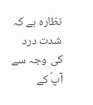نظارہ ہے کہ شدت درد کی وجہ سے آپؐ کے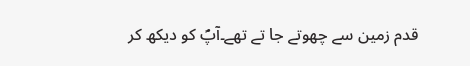قدم زمین سے چھوتے جا تے تھے۔آپؐ کو دیکھ کر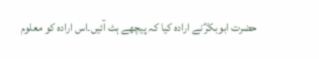حضرت ابوبکرؓ نے ارادہ کیا کہ پیچھے ہٹ آئیں۔اس ارادہ کو معلوم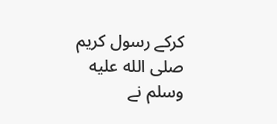کرکے رسول کریم صلى الله عليه وسلم نے